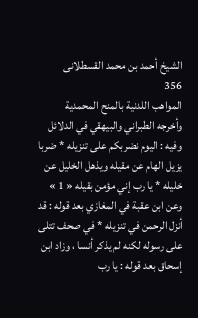الشيخ أحمد بن محمد القسطلانى
356
المواهب اللدنية بالمنح المحمدية
وأخرجه الطبراني والبيهقي في الدلائل وفيه : اليوم نضربكم على تنزيله * ضربا يزيل الهام عن مقيله ويذهل الخليل عن خليله * يا رب إني مؤمن بقيله « 1 » وعن ابن عقبة في المغازي بعد قوله : قد أنزل الرحمن في تنزيله * في صحف تتلى على رسوله لكنه لم يذكر أنسا ، وزاد ابن إسحاق بعد قوله : يا رب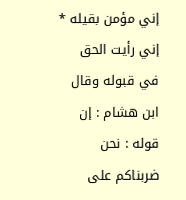إني مؤمن بقيله * إني رأيت الحق في قبوله وقال ابن هشام : إن قوله : نحن ضربناكم على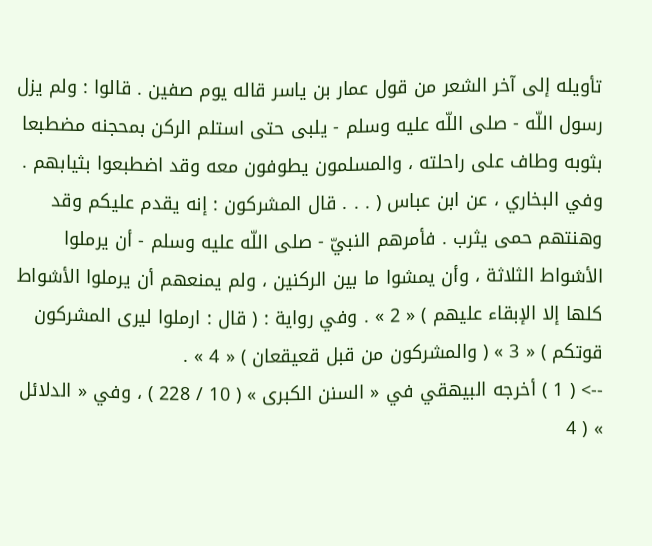تأويله إلى آخر الشعر من قول عمار بن ياسر قاله يوم صفين . قالوا : ولم يزل رسول اللّه - صلى اللّه عليه وسلم - يلبى حتى استلم الركن بمحجنه مضطبعا بثوبه وطاف على راحلته ، والمسلمون يطوفون معه وقد اضطبعوا بثيابهم . وفي البخاري ، عن ابن عباس ( . . . قال المشركون : إنه يقدم عليكم وقد وهنتهم حمى يثرب . فأمرهم النبيّ - صلى اللّه عليه وسلم - أن يرملوا الأشواط الثلاثة ، وأن يمشوا ما بين الركنين ، ولم يمنعهم أن يرملوا الأشواط كلها إلا الإبقاء عليهم ) « 2 » . وفي رواية : ( قال : ارملوا ليرى المشركون قوتكم ) « 3 » ( والمشركون من قبل قعيقعان ) « 4 » .
--> ( 1 ) أخرجه البيهقي في « السنن الكبرى » ( 10 / 228 ) ، وفي « الدلائل » ( 4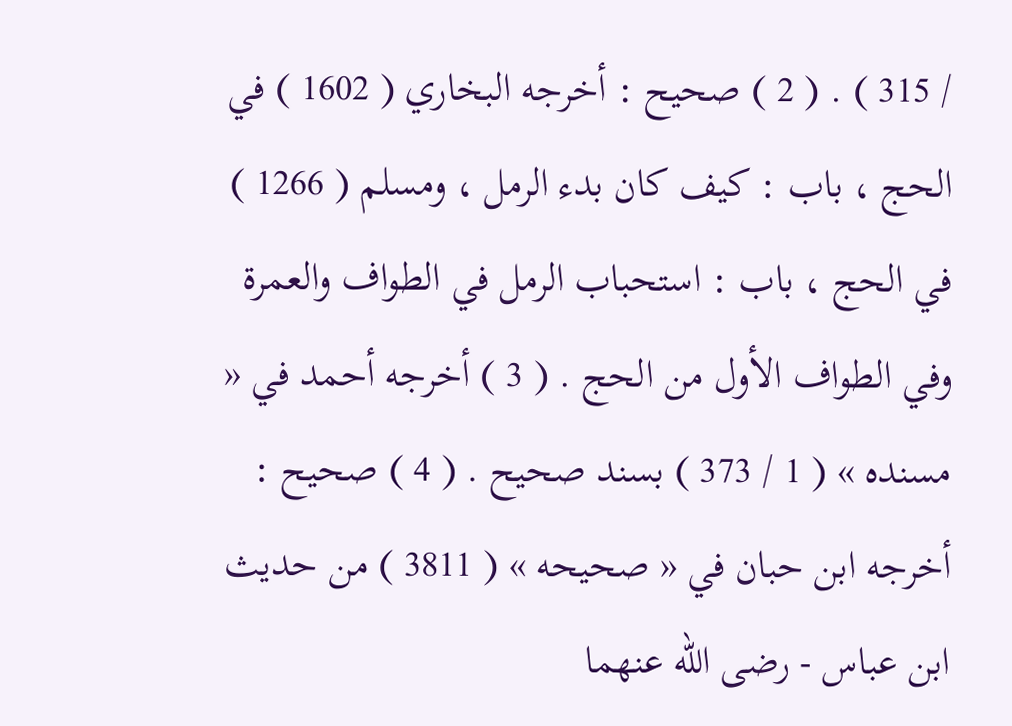/ 315 ) . ( 2 ) صحيح : أخرجه البخاري ( 1602 ) في الحج ، باب : كيف كان بدء الرمل ، ومسلم ( 1266 ) في الحج ، باب : استحباب الرمل في الطواف والعمرة وفي الطواف الأول من الحج . ( 3 ) أخرجه أحمد في « مسنده » ( 1 / 373 ) بسند صحيح . ( 4 ) صحيح : أخرجه ابن حبان في « صحيحه » ( 3811 ) من حديث ابن عباس - رضى اللّه عنهما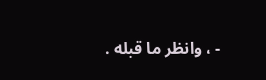- ، وانظر ما قبله .